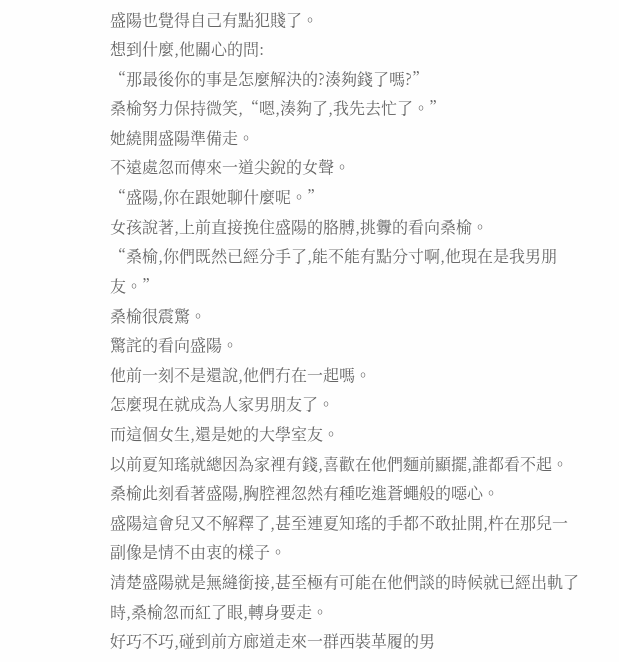盛陽也覺得自己有點犯賤了。
想到什麼,他關心的問:
“那最後你的事是怎麼解決的?湊夠錢了嗎?”
桑榆努力保持微笑,“嗯,湊夠了,我先去忙了。”
她繞開盛陽準備走。
不遠處忽而傳來一道尖銳的女聲。
“盛陽,你在跟她聊什麼呢。”
女孩說著,上前直接挽住盛陽的胳膊,挑釁的看向桑榆。
“桑榆,你們既然已經分手了,能不能有點分寸啊,他現在是我男朋友。”
桑榆很震驚。
驚詫的看向盛陽。
他前一刻不是還說,他們冇在一起嗎。
怎麼現在就成為人家男朋友了。
而這個女生,還是她的大學室友。
以前夏知瑤就總因為家裡有錢,喜歡在他們麵前顯擺,誰都看不起。
桑榆此刻看著盛陽,胸腔裡忽然有種吃進蒼蠅般的噁心。
盛陽這會兒又不解釋了,甚至連夏知瑤的手都不敢扯開,杵在那兒一副像是情不由衷的樣子。
清楚盛陽就是無縫銜接,甚至極有可能在他們談的時候就已經出軌了時,桑榆忽而紅了眼,轉身要走。
好巧不巧,碰到前方廊道走來一群西裝革履的男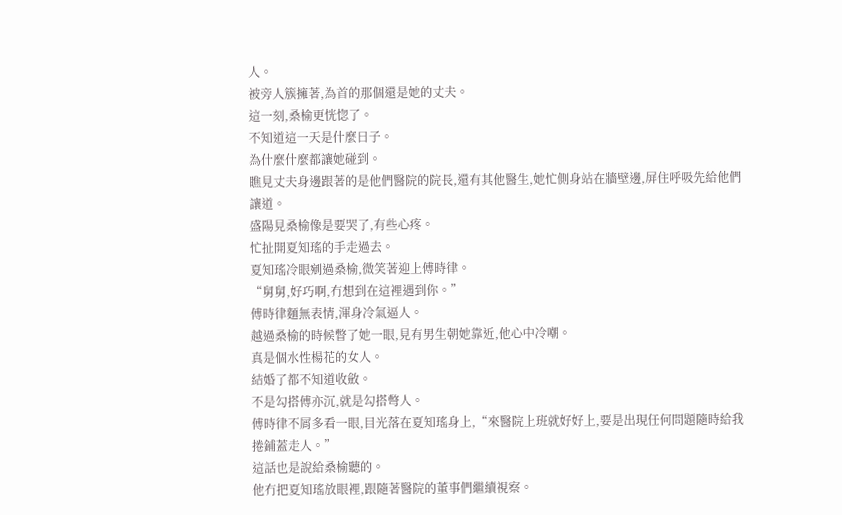人。
被旁人簇擁著,為首的那個還是她的丈夫。
這一刻,桑榆更恍惚了。
不知道這一天是什麼日子。
為什麼什麼都讓她碰到。
瞧見丈夫身邊跟著的是他們醫院的院長,還有其他醫生,她忙側身站在牆壁邊,屏住呼吸先給他們讓道。
盛陽見桑榆像是要哭了,有些心疼。
忙扯開夏知瑤的手走過去。
夏知瑤冷眼剜過桑榆,微笑著迎上傅時律。
“舅舅,好巧啊,冇想到在這裡遇到你。”
傅時律麵無表情,渾身冷氣逼人。
越過桑榆的時候瞥了她一眼,見有男生朝她靠近,他心中冷嘲。
真是個水性楊花的女人。
結婚了都不知道收斂。
不是勾搭傅亦沉,就是勾搭彆人。
傅時律不屑多看一眼,目光落在夏知瑤身上,“來醫院上班就好好上,要是出現任何問題隨時給我捲鋪蓋走人。”
這話也是說給桑榆聽的。
他冇把夏知瑤放眼裡,跟隨著醫院的董事們繼續視察。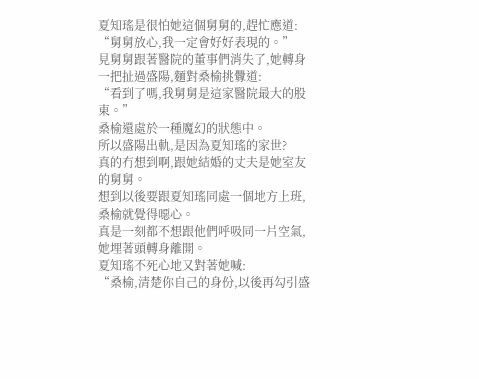夏知瑤是很怕她這個舅舅的,趕忙應道:
“舅舅放心,我一定會好好表現的。”
見舅舅跟著醫院的董事們消失了,她轉身一把扯過盛陽,麵對桑榆挑釁道:
“看到了嗎,我舅舅是這家醫院最大的股東。”
桑榆還處於一種魔幻的狀態中。
所以盛陽出軌,是因為夏知瑤的家世?
真的冇想到啊,跟她結婚的丈夫是她室友的舅舅。
想到以後要跟夏知瑤同處一個地方上班,桑榆就覺得噁心。
真是一刻都不想跟他們呼吸同一片空氣,她埋著頭轉身離開。
夏知瑤不死心地又對著她喊:
“桑榆,清楚你自己的身份,以後再勾引盛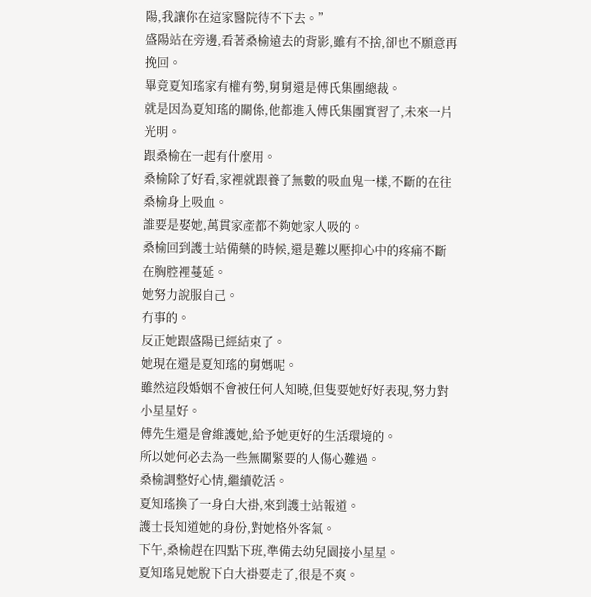陽,我讓你在這家醫院待不下去。”
盛陽站在旁邊,看著桑榆遠去的背影,雖有不捨,卻也不願意再挽回。
畢竟夏知瑤家有權有勢,舅舅還是傅氏集團總裁。
就是因為夏知瑤的關係,他都進入傅氏集團實習了,未來一片光明。
跟桑榆在一起有什麼用。
桑榆除了好看,家裡就跟養了無數的吸血鬼一樣,不斷的在往桑榆身上吸血。
誰要是娶她,萬貫家產都不夠她家人吸的。
桑榆回到護士站備藥的時候,還是難以壓抑心中的疼痛不斷在胸腔裡蔓延。
她努力說服自己。
冇事的。
反正她跟盛陽已經結束了。
她現在還是夏知瑤的舅媽呢。
雖然這段婚姻不會被任何人知曉,但隻要她好好表現,努力對小星星好。
傅先生還是會維護她,給予她更好的生活環境的。
所以她何必去為一些無關緊要的人傷心難過。
桑榆調整好心情,繼續乾活。
夏知瑤換了一身白大褂,來到護士站報道。
護士長知道她的身份,對她格外客氣。
下午,桑榆趕在四點下班,準備去幼兒園接小星星。
夏知瑤見她脫下白大褂要走了,很是不爽。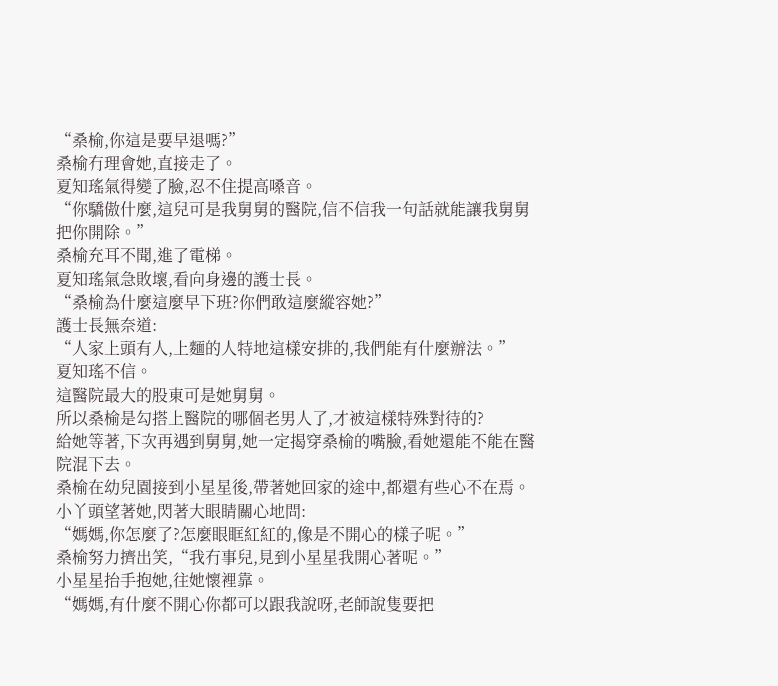“桑榆,你這是要早退嗎?”
桑榆冇理會她,直接走了。
夏知瑤氣得變了臉,忍不住提高嗓音。
“你驕傲什麼,這兒可是我舅舅的醫院,信不信我一句話就能讓我舅舅把你開除。”
桑榆充耳不聞,進了電梯。
夏知瑤氣急敗壞,看向身邊的護士長。
“桑榆為什麼這麼早下班?你們敢這麼縱容她?”
護士長無奈道:
“人家上頭有人,上麵的人特地這樣安排的,我們能有什麼辦法。”
夏知瑤不信。
這醫院最大的股東可是她舅舅。
所以桑榆是勾搭上醫院的哪個老男人了,才被這樣特殊對待的?
給她等著,下次再遇到舅舅,她一定揭穿桑榆的嘴臉,看她還能不能在醫院混下去。
桑榆在幼兒園接到小星星後,帶著她回家的途中,都還有些心不在焉。
小丫頭望著她,閃著大眼睛關心地問:
“媽媽,你怎麼了?怎麼眼眶紅紅的,像是不開心的樣子呢。”
桑榆努力擠出笑,“我冇事兒,見到小星星我開心著呢。”
小星星抬手抱她,往她懷裡靠。
“媽媽,有什麼不開心你都可以跟我說呀,老師說隻要把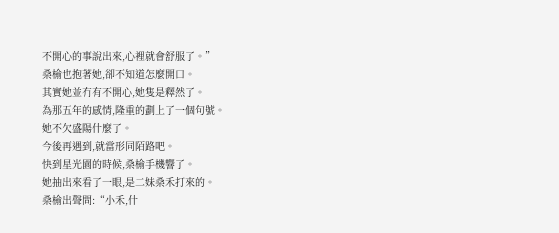不開心的事說出來,心裡就會舒服了。”
桑榆也抱著她,卻不知道怎麼開口。
其實她並冇有不開心,她隻是釋然了。
為那五年的感情,隆重的劃上了一個句號。
她不欠盛陽什麼了。
今後再遇到,就當形同陌路吧。
快到星光園的時候,桑榆手機響了。
她抽出來看了一眼,是二妹桑禾打來的。
桑榆出聲問:“小禾,什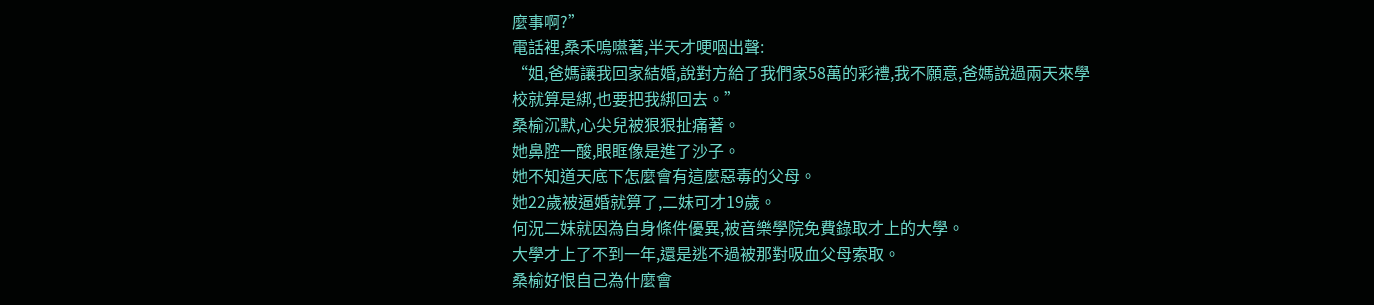麼事啊?”
電話裡,桑禾嗚嚥著,半天才哽咽出聲:
“姐,爸媽讓我回家結婚,說對方給了我們家58萬的彩禮,我不願意,爸媽說過兩天來學校就算是綁,也要把我綁回去。”
桑榆沉默,心尖兒被狠狠扯痛著。
她鼻腔一酸,眼眶像是進了沙子。
她不知道天底下怎麼會有這麼惡毒的父母。
她22歲被逼婚就算了,二妹可才19歲。
何況二妹就因為自身條件優異,被音樂學院免費錄取才上的大學。
大學才上了不到一年,還是逃不過被那對吸血父母索取。
桑榆好恨自己為什麼會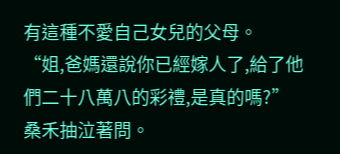有這種不愛自己女兒的父母。
“姐,爸媽還說你已經嫁人了,給了他們二十八萬八的彩禮,是真的嗎?”
桑禾抽泣著問。